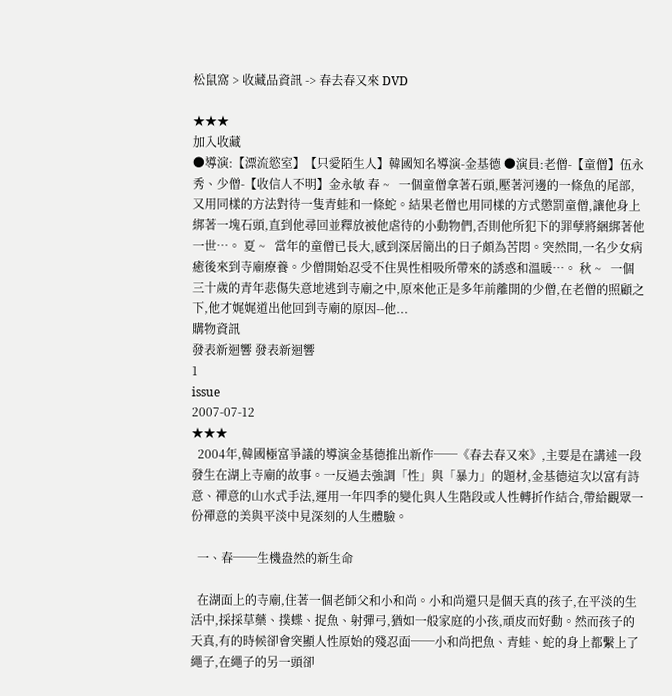松鼠窩 > 收藏品資訊 -> 春去春又來 DVD

★★★
加入收藏
●導演:【漂流慾室】【只愛陌生人】韓國知名導演-金基德 ●演員:老僧-【童僧】伍永秀、少僧-【收信人不明】金永敏 春 ~   一個童僧拿著石頭,壓著河邊的一條魚的尾部,又用同樣的方法對待一隻青蛙和一條蛇。結果老僧也用同樣的方式懲罰童僧,讓他身上綁著一塊石頭,直到他尋回並釋放被他虐待的小動物們,否則他所犯下的罪孽將綑綁著他一世…。 夏 ~   當年的童僧已長大,感到深居簡出的日子頗為苦悶。突然間,一名少女病癒後來到寺廟療養。少僧開始忍受不住異性相吸所帶來的誘惑和溫暖…。 秋 ~   一個三十歲的青年悲傷失意地逃到寺廟之中,原來他正是多年前離開的少僧,在老僧的照顧之下,他才娓娓道出他回到寺廟的原因--他...
購物資訊
發表新迴響 發表新迴響
1
issue
2007-07-12
★★★
  2004年,韓國極富爭議的導演金基德推出新作──《春去春又來》,主要是在講述一段發生在湖上寺廟的故事。一反過去強調「性」與「暴力」的題材,金基德這次以富有詩意、禪意的山水式手法,運用一年四季的變化與人生階段或人性轉折作結合,帶給觀眾一份禪意的美與平淡中見深刻的人生體驗。

  一、春──生機盎然的新生命

  在湖面上的寺廟,住著一個老師父和小和尚。小和尚還只是個天真的孩子,在平淡的生活中,採採草藥、撲蝶、捉魚、射彈弓,猶如一般家庭的小孩,頑皮而好動。然而孩子的天真,有的時候卻會突顯人性原始的殘忍面──小和尚把魚、青蛙、蛇的身上都繫上了繩子,在繩子的另一頭卻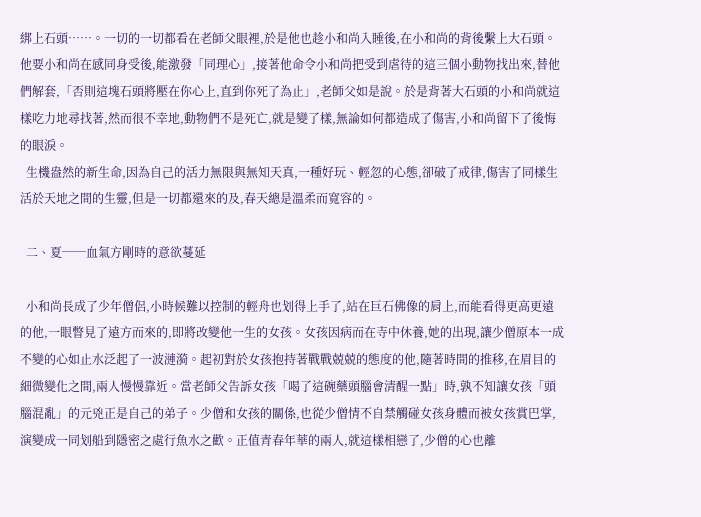綁上石頭……。一切的一切都看在老師父眼裡,於是他也趁小和尚入睡後,在小和尚的背後繫上大石頭。他要小和尚在感同身受後,能激發「同理心」,接著他命令小和尚把受到虐待的這三個小動物找出來,替他們解套,「否則這塊石頭將壓在你心上,直到你死了為止」,老師父如是說。於是背著大石頭的小和尚就這樣吃力地尋找著,然而很不幸地,動物們不是死亡,就是變了樣,無論如何都造成了傷害,小和尚留下了後悔的眼淚。
  生機盎然的新生命,因為自己的活力無限與無知天真,一種好玩、輕忽的心態,卻破了戒律,傷害了同樣生活於天地之間的生靈,但是一切都還來的及,春天總是溫柔而寬容的。

  二、夏──血氣方剛時的意欲蔓延

  小和尚長成了少年僧侶,小時候難以控制的輕舟也划得上手了,站在巨石佛像的肩上,而能看得更高更遠的他,一眼瞥見了遠方而來的,即將改變他一生的女孩。女孩因病而在寺中休養,她的出現,讓少僧原本一成不變的心如止水泛起了一波漣漪。起初對於女孩抱持著戰戰兢兢的態度的他,隨著時間的推移,在眉目的細微變化之間,兩人慢慢靠近。當老師父告訴女孩「喝了這碗藥頭腦會清醒一點」時,孰不知讓女孩「頭腦混亂」的元兇正是自己的弟子。少僧和女孩的關係,也從少僧情不自禁觸碰女孩身體而被女孩賞巴掌,演變成一同划船到隱密之處行魚水之歡。正值青春年華的兩人,就這樣相戀了,少僧的心也離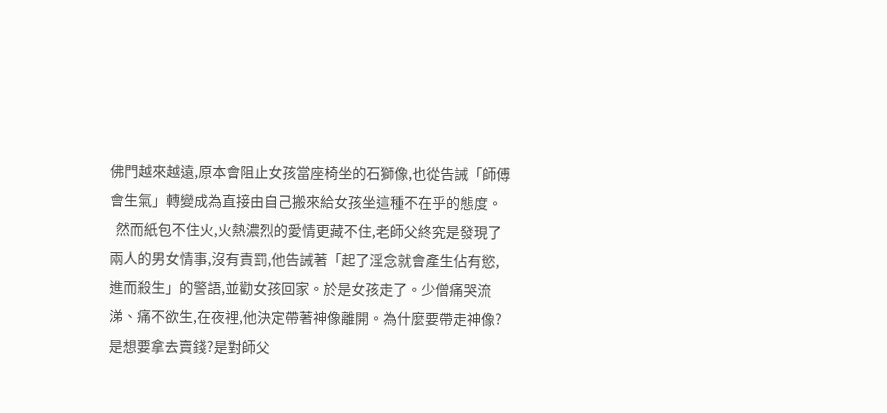佛門越來越遠,原本會阻止女孩當座椅坐的石獅像,也從告誡「師傅會生氣」轉變成為直接由自己搬來給女孩坐這種不在乎的態度。
  然而紙包不住火,火熱濃烈的愛情更藏不住,老師父終究是發現了兩人的男女情事,沒有責罰,他告誡著「起了淫念就會產生佔有慾,進而殺生」的警語,並勸女孩回家。於是女孩走了。少僧痛哭流涕、痛不欲生,在夜裡,他決定帶著神像離開。為什麼要帶走神像?是想要拿去賣錢?是對師父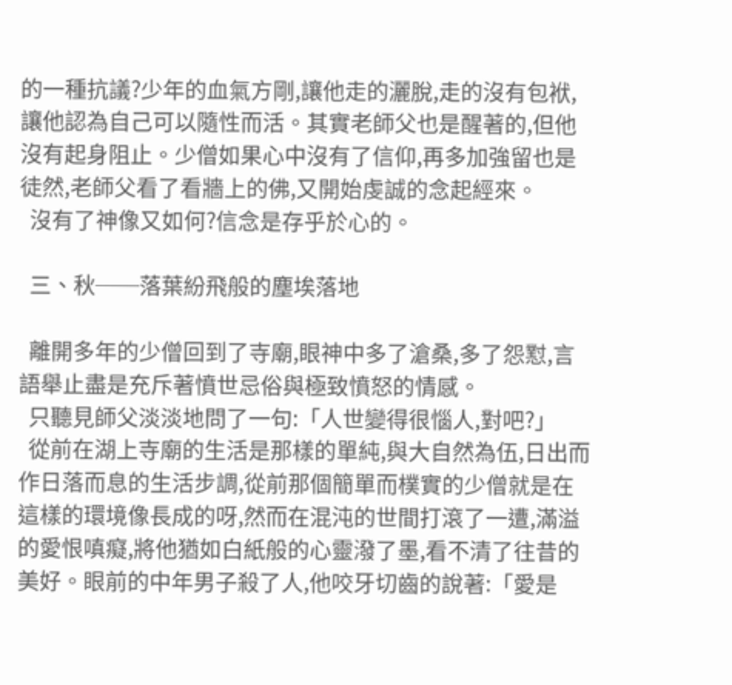的一種抗議?少年的血氣方剛,讓他走的灑脫,走的沒有包袱,讓他認為自己可以隨性而活。其實老師父也是醒著的,但他沒有起身阻止。少僧如果心中沒有了信仰,再多加強留也是徒然,老師父看了看牆上的佛,又開始虔誠的念起經來。
  沒有了神像又如何?信念是存乎於心的。

  三、秋──落葉紛飛般的塵埃落地

  離開多年的少僧回到了寺廟,眼神中多了滄桑,多了怨懟,言語舉止盡是充斥著憤世忌俗與極致憤怒的情感。
  只聽見師父淡淡地問了一句:「人世變得很惱人,對吧?」
  從前在湖上寺廟的生活是那樣的單純,與大自然為伍,日出而作日落而息的生活步調,從前那個簡單而樸實的少僧就是在這樣的環境像長成的呀,然而在混沌的世間打滾了一遭,滿溢的愛恨嗔癡,將他猶如白紙般的心靈潑了墨,看不清了往昔的美好。眼前的中年男子殺了人,他咬牙切齒的說著:「愛是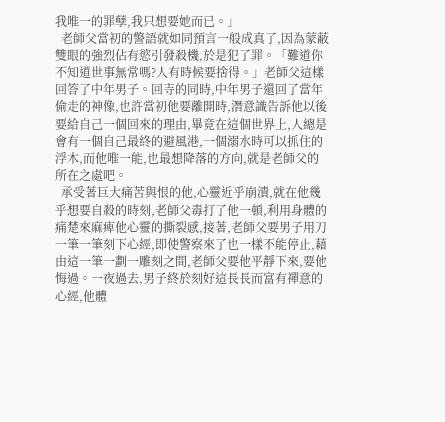我唯一的罪孽,我只想要她而已。」
  老師父當初的警語就如同預言一般成真了,因為蒙蔽雙眼的強烈佔有慾引發殺機,於是犯了罪。「難道你不知道世事無常嗎?人有時候要捨得。」老師父這樣回答了中年男子。回寺的同時,中年男子還回了當年偷走的神像,也許當初他要離開時,潛意識告訴他以後要給自己一個回來的理由,畢竟在這個世界上,人總是會有一個自己最終的避風港,一個溺水時可以抓住的浮木,而他唯一能,也最想降落的方向,就是老師父的所在之處吧。
  承受著巨大痛苦與恨的他,心靈近乎崩潰,就在他幾乎想要自殺的時刻,老師父毒打了他一頓,利用身體的痛楚來麻痺他心靈的撕裂感,接著,老師父要男子用刀一筆一筆刻下心經,即使警察來了也一樣不能停止,藉由這一筆一劃一雕刻之間,老師父要他平靜下來,要他悔過。一夜過去,男子終於刻好這長長而富有禪意的心經,他體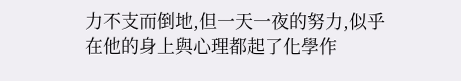力不支而倒地,但一天一夜的努力,似乎在他的身上與心理都起了化學作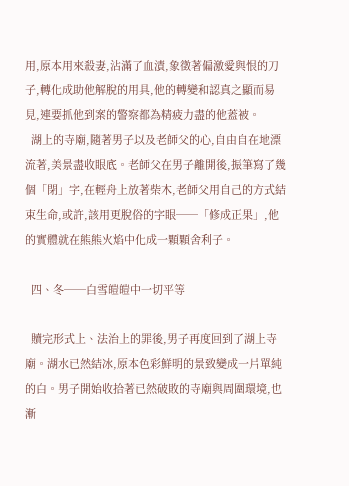用,原本用來殺妻,沾滿了血漬,象徵著偏激愛與恨的刀子,轉化成助他解脫的用具,他的轉變和認真之顯而易見,連要抓他到案的警察都為精疲力盡的他蓋被。
  湖上的寺廟,隨著男子以及老師父的心,自由自在地漂流著,美景盡收眼底。老師父在男子離開後,振筆寫了幾個「閉」字,在輕舟上放著柴木,老師父用自己的方式結束生命,或許,該用更脫俗的字眼──「修成正果」,他的實體就在熊熊火焰中化成一顆顆舍利子。

  四、冬──白雪皚皚中一切平等

  贖完形式上、法治上的罪後,男子再度回到了湖上寺廟。湖水已然結冰,原本色彩鮮明的景致變成一片單純的白。男子開始收拾著已然破敗的寺廟與周圍環境,也漸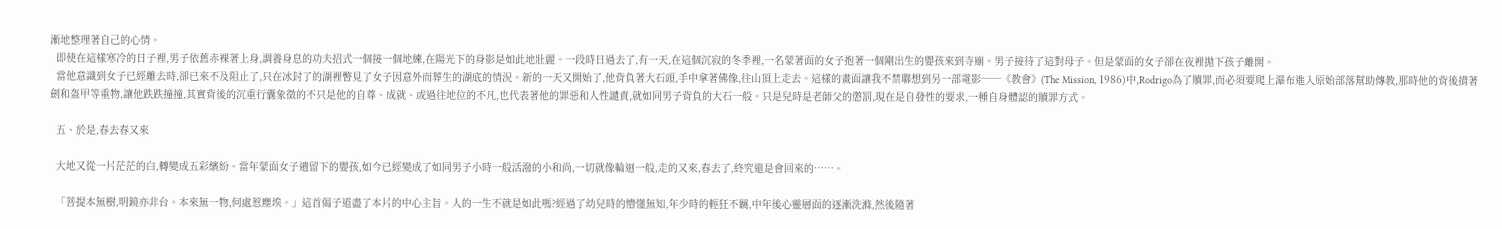漸地整理著自己的心情。
  即使在這樣寒冷的日子裡,男子依舊赤裸著上身,調養身息的功夫招式一個接一個地練,在陽光下的身影是如此地壯麗。一段時日過去了,有一天,在這個沉寂的冬季裡,一名蒙著面的女子抱著一個剛出生的嬰孩來到寺廟。男子接待了這對母子。但是蒙面的女子卻在夜裡拋下孩子離開。
  當他意識到女子已經離去時,卻已來不及阻止了,只在冰封了的湖裡瞥見了女子因意外而葬生的湖底的情況。新的一天又開始了,他背負著大石頭,手中拿著佛像,往山頂上走去。這樣的畫面讓我不禁聯想到另一部電影──《教會》(The Mission, 1986)中,Rodrigo為了贖罪,而必須要爬上瀑布進入原始部落幫助傳教,那時他的背後揹著劍和盔甲等重物,讓他跌跌撞撞,其實背後的沉重行囊象徵的不只是他的自尊、成就、或過往地位的不凡,也代表著他的罪惡和人性譴責,就如同男子背負的大石一般。只是兒時是老師父的懲罰,現在是自發性的要求,一種自身體認的贖罪方式。

  五、於是,春去春又來

  大地又從一片茫茫的白,轉變成五彩繽紛。當年蒙面女子遺留下的嬰孩,如今已經變成了如同男子小時一般活潑的小和尚,一切就像輪迴一般,走的又來,春去了,終究還是會回來的……。

  「菩提本無樹,明鏡亦非台。本來無一物,何處惹塵埃。」這首偈子道盡了本片的中心主旨。人的一生不就是如此嗎?經過了幼兒時的懵懂無知,年少時的輕狂不羈,中年後心靈層面的逐漸洗滌,然後隨著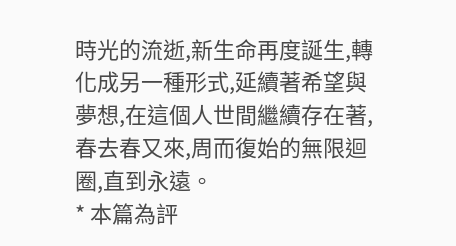時光的流逝,新生命再度誕生,轉化成另一種形式,延續著希望與夢想,在這個人世間繼續存在著,春去春又來,周而復始的無限迴圈,直到永遠。
* 本篇為評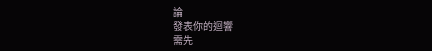論
發表你的迴響
需先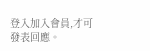登入加入會員,才可發表回應。